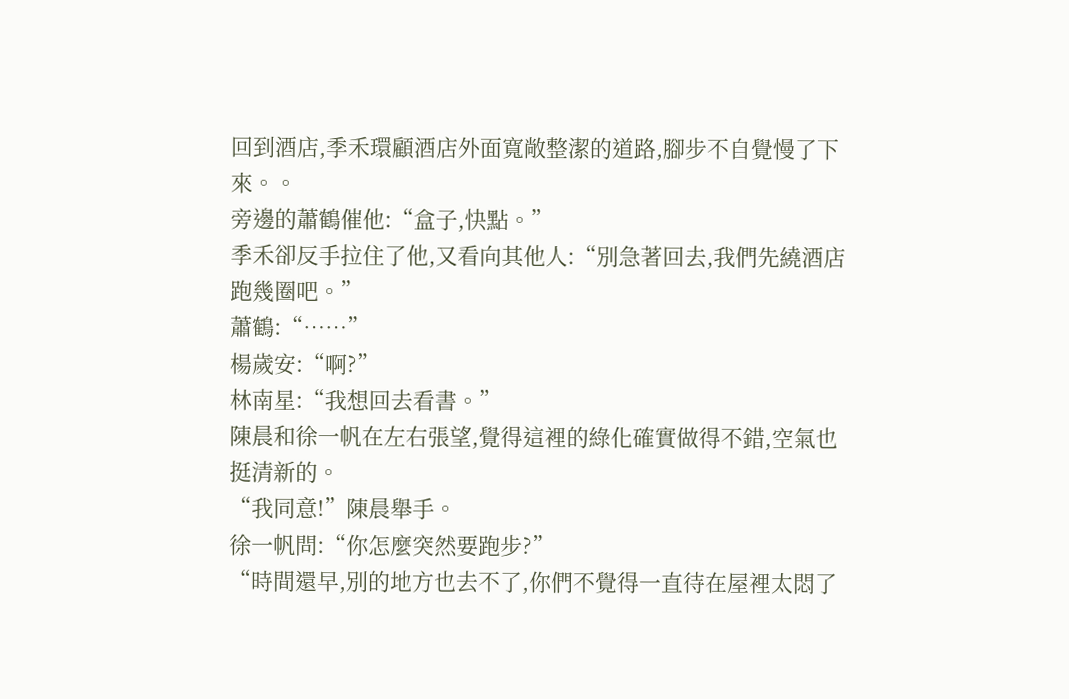回到酒店,季禾環顧酒店外面寬敞整潔的道路,腳步不自覺慢了下來。。
旁邊的蕭鶴催他:“盒子,快點。”
季禾卻反手拉住了他,又看向其他人:“別急著回去,我們先繞酒店跑幾圈吧。”
蕭鶴:“……”
楊歲安:“啊?”
林南星:“我想回去看書。”
陳晨和徐一帆在左右張望,覺得這裡的綠化確實做得不錯,空氣也挺清新的。
“我同意!”陳晨舉手。
徐一帆問:“你怎麼突然要跑步?”
“時間還早,別的地方也去不了,你們不覺得一直待在屋裡太悶了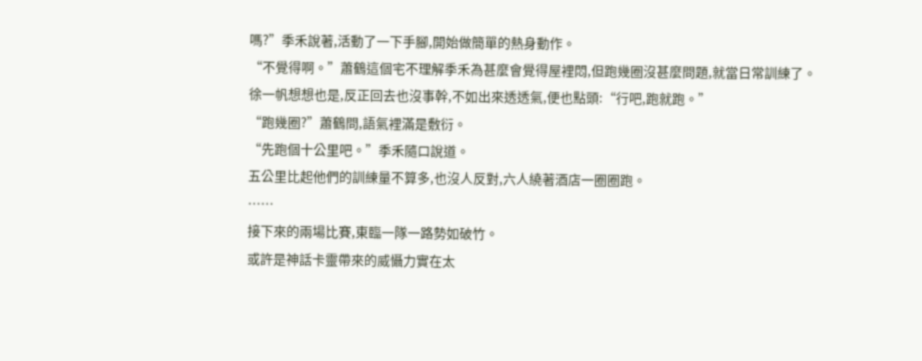嗎?”季禾說著,活動了一下手腳,開始做簡單的熱身動作。
“不覺得啊。”蕭鶴這個宅不理解季禾為甚麼會覺得屋裡悶,但跑幾圈沒甚麼問題,就當日常訓練了。
徐一帆想想也是,反正回去也沒事幹,不如出來透透氣,便也點頭:“行吧,跑就跑。”
“跑幾圈?”蕭鶴問,語氣裡滿是敷衍。
“先跑個十公里吧。”季禾隨口說道。
五公里比起他們的訓練量不算多,也沒人反對,六人繞著酒店一圈圈跑。
……
接下來的兩場比賽,東臨一隊一路勢如破竹。
或許是神話卡靈帶來的威懾力實在太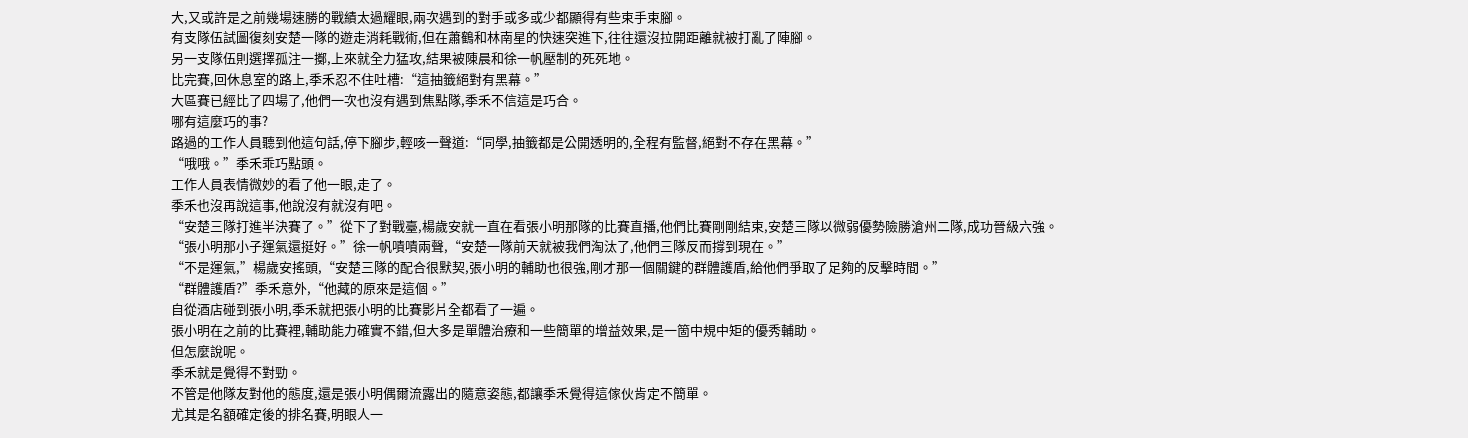大,又或許是之前幾場速勝的戰績太過耀眼,兩次遇到的對手或多或少都顯得有些束手束腳。
有支隊伍試圖復刻安楚一隊的遊走消耗戰術,但在蕭鶴和林南星的快速突進下,往往還沒拉開距離就被打亂了陣腳。
另一支隊伍則選擇孤注一擲,上來就全力猛攻,結果被陳晨和徐一帆壓制的死死地。
比完賽,回休息室的路上,季禾忍不住吐槽:“這抽籤絕對有黑幕。”
大區賽已經比了四場了,他們一次也沒有遇到焦點隊,季禾不信這是巧合。
哪有這麼巧的事?
路過的工作人員聽到他這句話,停下腳步,輕咳一聲道:“同學,抽籤都是公開透明的,全程有監督,絕對不存在黑幕。”
“哦哦。”季禾乖巧點頭。
工作人員表情微妙的看了他一眼,走了。
季禾也沒再說這事,他說沒有就沒有吧。
“安楚三隊打進半決賽了。”從下了對戰臺,楊歲安就一直在看張小明那隊的比賽直播,他們比賽剛剛結束,安楚三隊以微弱優勢險勝滄州二隊,成功晉級六強。
“張小明那小子運氣還挺好。”徐一帆嘖嘖兩聲,“安楚一隊前天就被我們淘汰了,他們三隊反而撐到現在。”
“不是運氣,”楊歲安搖頭,“安楚三隊的配合很默契,張小明的輔助也很強,剛才那一個關鍵的群體護盾,給他們爭取了足夠的反擊時間。”
“群體護盾?”季禾意外,“他藏的原來是這個。”
自從酒店碰到張小明,季禾就把張小明的比賽影片全都看了一遍。
張小明在之前的比賽裡,輔助能力確實不錯,但大多是單體治療和一些簡單的增益效果,是一箇中規中矩的優秀輔助。
但怎麼說呢。
季禾就是覺得不對勁。
不管是他隊友對他的態度,還是張小明偶爾流露出的隨意姿態,都讓季禾覺得這傢伙肯定不簡單。
尤其是名額確定後的排名賽,明眼人一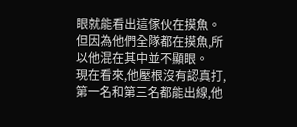眼就能看出這傢伙在摸魚。
但因為他們全隊都在摸魚,所以他混在其中並不顯眼。
現在看來,他壓根沒有認真打,第一名和第三名都能出線,他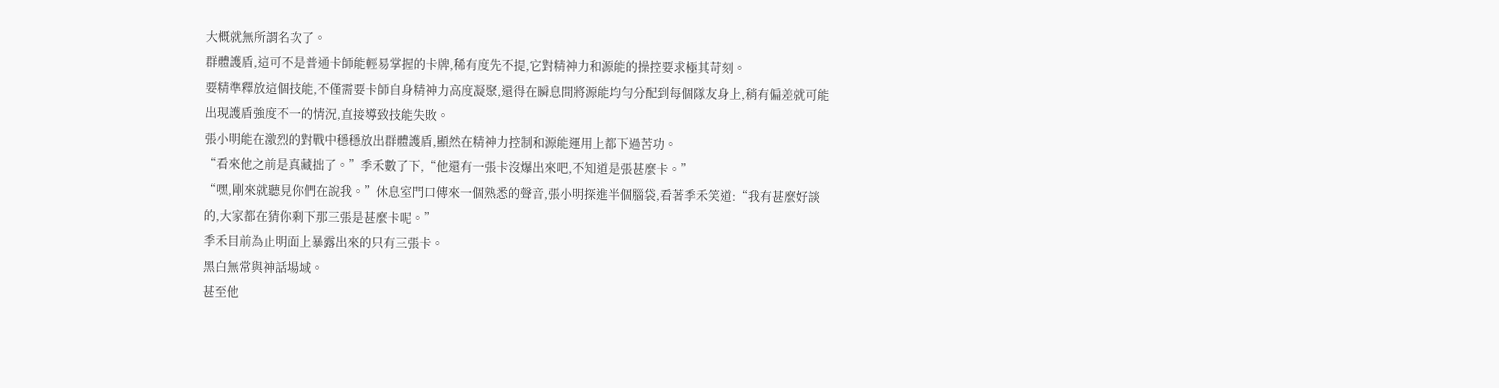大概就無所謂名次了。
群體護盾,這可不是普通卡師能輕易掌握的卡牌,稀有度先不提,它對精神力和源能的操控要求極其苛刻。
要精準釋放這個技能,不僅需要卡師自身精神力高度凝聚,還得在瞬息間將源能均勻分配到每個隊友身上,稍有偏差就可能出現護盾強度不一的情況,直接導致技能失敗。
張小明能在激烈的對戰中穩穩放出群體護盾,顯然在精神力控制和源能運用上都下過苦功。
“看來他之前是真藏拙了。”季禾數了下,“他還有一張卡沒爆出來吧,不知道是張甚麼卡。”
“嘿,剛來就聽見你們在說我。”休息室門口傳來一個熟悉的聲音,張小明探進半個腦袋,看著季禾笑道:“我有甚麼好談的,大家都在猜你剩下那三張是甚麼卡呢。”
季禾目前為止明面上暴露出來的只有三張卡。
黑白無常與神話場域。
甚至他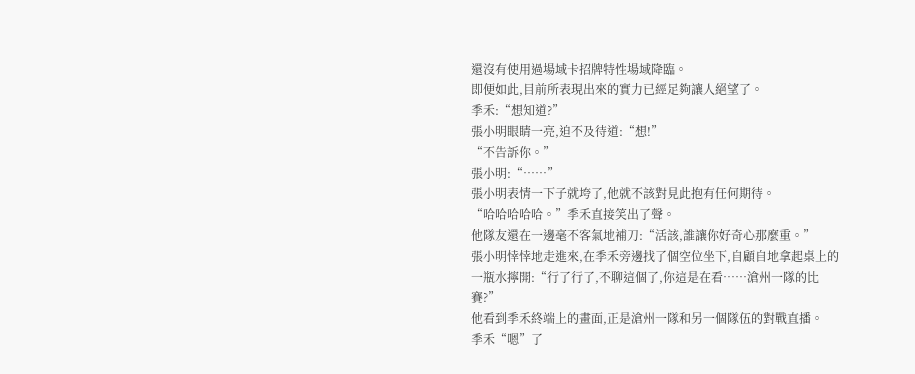還沒有使用過場域卡招牌特性場域降臨。
即便如此,目前所表現出來的實力已經足夠讓人絕望了。
季禾:“想知道?”
張小明眼睛一亮,迫不及待道:“想!”
“不告訴你。”
張小明:“……”
張小明表情一下子就垮了,他就不該對見此抱有任何期待。
“哈哈哈哈哈。”季禾直接笑出了聲。
他隊友還在一邊毫不客氣地補刀:“活該,誰讓你好奇心那麼重。”
張小明悻悻地走進來,在季禾旁邊找了個空位坐下,自顧自地拿起桌上的一瓶水擰開:“行了行了,不聊這個了,你這是在看……滄州一隊的比賽?”
他看到季禾終端上的畫面,正是滄州一隊和另一個隊伍的對戰直播。
季禾“嗯”了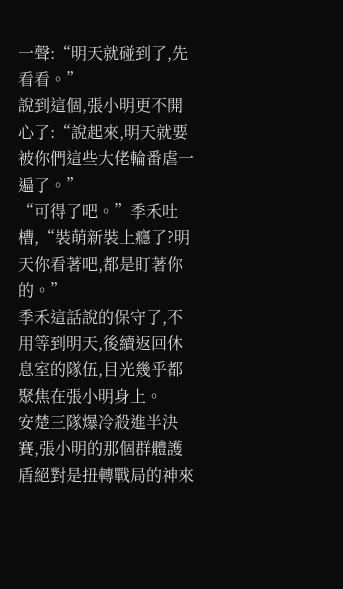一聲:“明天就碰到了,先看看。”
說到這個,張小明更不開心了:“說起來,明天就要被你們這些大佬輪番虐一遍了。”
“可得了吧。”季禾吐槽,“裝萌新裝上癮了?明天你看著吧,都是盯著你的。”
季禾這話說的保守了,不用等到明天,後續返回休息室的隊伍,目光幾乎都聚焦在張小明身上。
安楚三隊爆冷殺進半決賽,張小明的那個群體護盾絕對是扭轉戰局的神來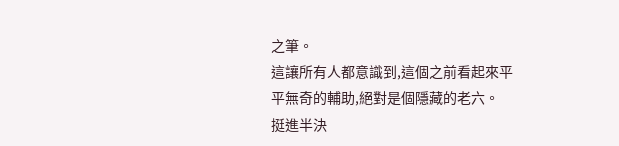之筆。
這讓所有人都意識到,這個之前看起來平平無奇的輔助,絕對是個隱藏的老六。
挺進半決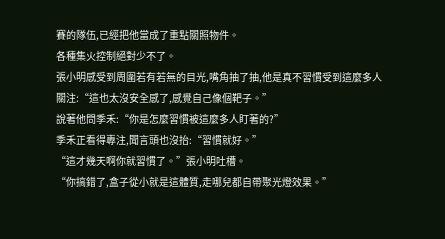賽的隊伍,已經把他當成了重點關照物件。
各種集火控制絕對少不了。
張小明感受到周圍若有若無的目光,嘴角抽了抽,他是真不習慣受到這麼多人關注:“這也太沒安全感了,感覺自己像個靶子。”
說著他問季禾:“你是怎麼習慣被這麼多人盯著的?”
季禾正看得專注,聞言頭也沒抬:“習慣就好。”
“這才幾天啊你就習慣了。”張小明吐槽。
“你搞錯了,盒子從小就是這體質,走哪兒都自帶聚光燈效果。”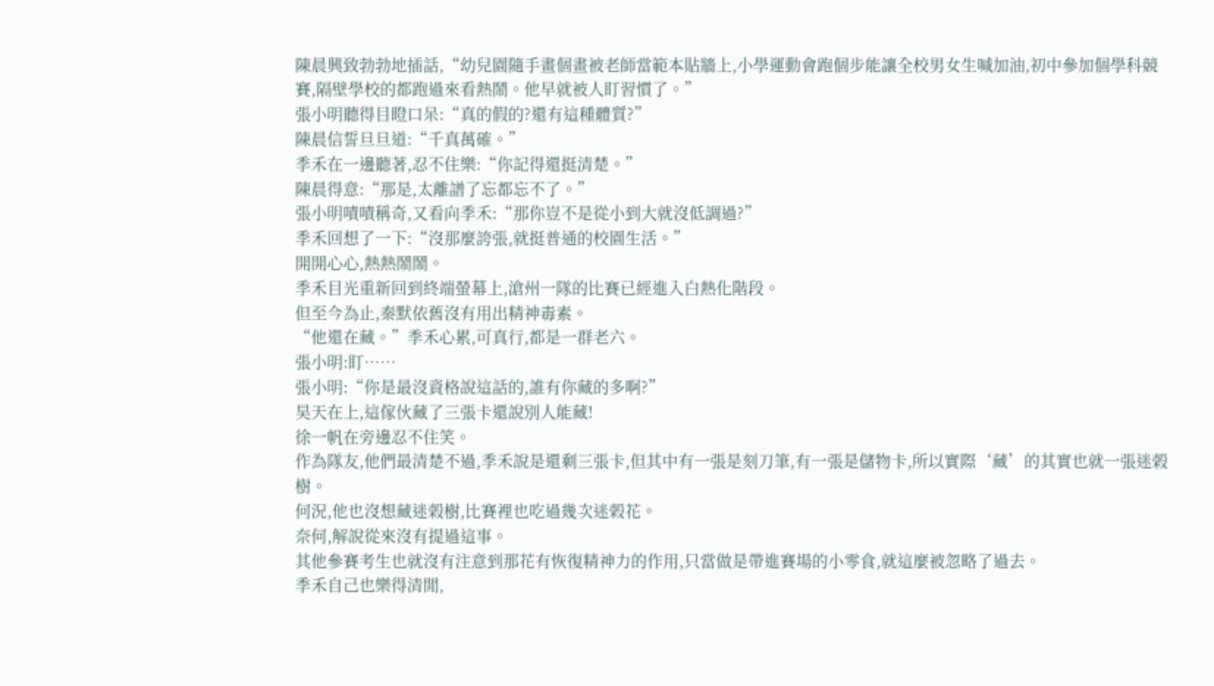陳晨興致勃勃地插話,“幼兒園隨手畫個畫被老師當範本貼牆上,小學運動會跑個步能讓全校男女生喊加油,初中參加個學科競賽,隔壁學校的都跑過來看熱鬧。他早就被人盯習慣了。”
張小明聽得目瞪口呆:“真的假的?還有這種體質?”
陳晨信誓旦旦道:“千真萬確。”
季禾在一邊聽著,忍不住樂:“你記得還挺清楚。”
陳晨得意:“那是,太離譜了忘都忘不了。”
張小明嘖嘖稱奇,又看向季禾:“那你豈不是從小到大就沒低調過?”
季禾回想了一下:“沒那麼誇張,就挺普通的校園生活。”
開開心心,熱熱鬧鬧。
季禾目光重新回到終端螢幕上,滄州一隊的比賽已經進入白熱化階段。
但至今為止,秦默依舊沒有用出精神毒素。
“他還在藏。”季禾心累,可真行,都是一群老六。
張小明:盯……
張小明:“你是最沒資格說這話的,誰有你藏的多啊?”
昊天在上,這傢伙藏了三張卡還說別人能藏!
徐一帆在旁邊忍不住笑。
作為隊友,他們最清楚不過,季禾說是還剩三張卡,但其中有一張是刻刀筆,有一張是儲物卡,所以實際‘藏’的其實也就一張迷榖樹。
何況,他也沒想藏迷榖樹,比賽裡也吃過幾次迷榖花。
奈何,解說從來沒有提過這事。
其他參賽考生也就沒有注意到那花有恢復精神力的作用,只當做是帶進賽場的小零食,就這麼被忽略了過去。
季禾自己也樂得清閒,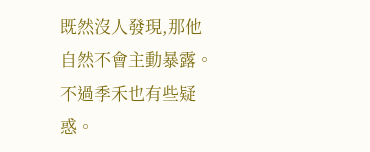既然沒人發現,那他自然不會主動暴露。
不過季禾也有些疑惑。